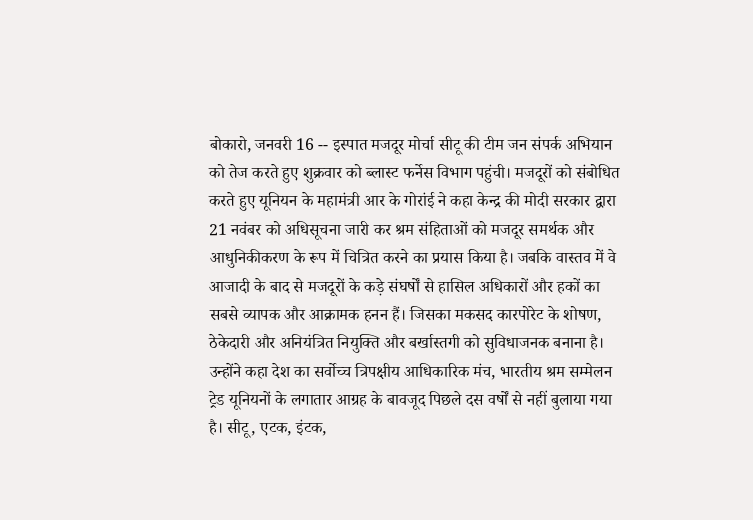बोकारो, जनवरी 16 -- इस्पात मजदूर मोर्चा सीटू की टीम जन संपर्क अभियान को तेज करते हुए शुक्रवार को ब्लास्ट फर्नेस विभाग पहुंची। मजदूरों को संबोधित करते हुए यूनियन के महामंत्री आर के गोरांई ने कहा केन्द्र की मोदी सरकार द्वारा 21 नवंबर को अधिसूचना जारी कर श्रम संहिताओं को मजदूर समर्थक और आधुनिकीकरण के रूप में चित्रित करने का प्रयास किया है। जबकि वास्तव में वे आजादी के बाद से मजदूरों के कड़े संघर्षों से हासिल अधिकारों और हकों का सबसे व्यापक और आक्रामक हनन हैं। जिसका मकसद कारपोरेट के शोषण, ठेकेदारी और अनियंत्रित नियुक्ति और बर्खास्तगी को सुविधाजनक बनाना है। उन्होंने कहा देश का सर्वोच्च त्रिपक्षीय आधिकारिक मंच, भारतीय श्रम सम्मेलन ट्रेड यूनियनों के लगातार आग्रह के बावजूद पिछले दस वर्षों से नहीं बुलाया गया है। सीटू, एटक, इंटक,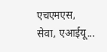एचएमएस, सेवा, एआईयू...